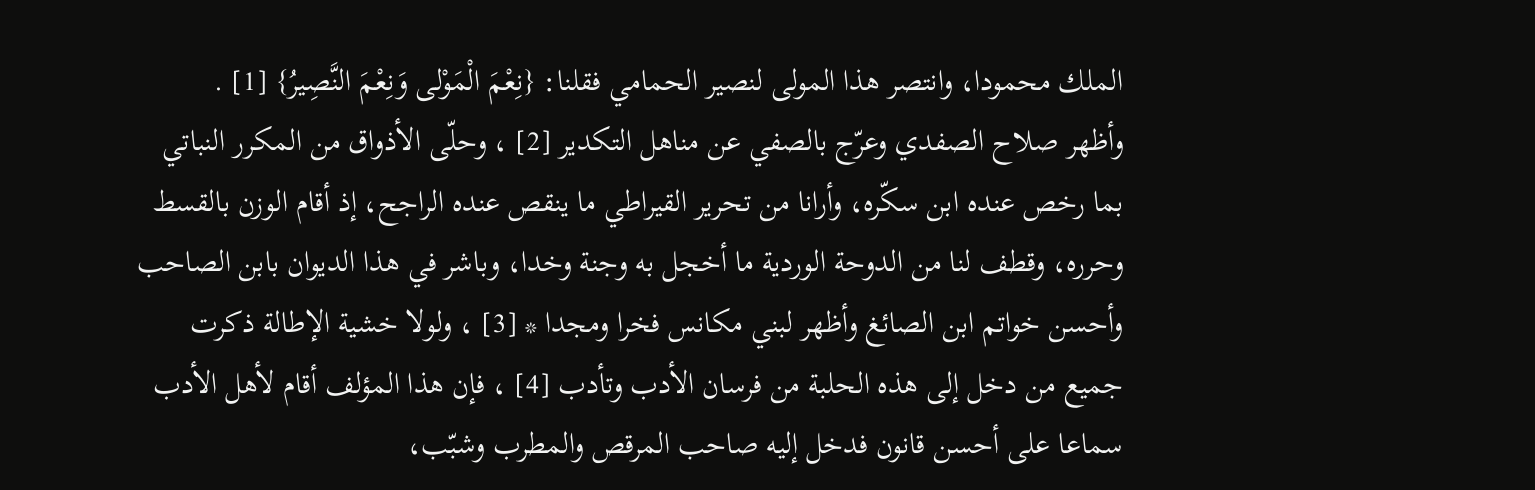الملك محمودا، وانتصر هذا المولى لنصير الحمامي فقلنا: {نِعْمَ الْمَوْلى وَنِعْمَ النَّصِيرُ} [1] .
وأظهر صلاح الصفدي وعرّج بالصفي عن مناهل التكدير [2] ، وحلّى الأذواق من المكرر النباتي بما رخص عنده ابن سكّره، وأرانا من تحرير القيراطي ما ينقص عنده الراجح، إذ أقام الوزن بالقسط وحرره، وقطف لنا من الدوحة الوردية ما أخجل به وجنة وخدا، وباشر في هذا الديوان بابن الصاحب وأحسن خواتم ابن الصائغ وأظهر لبني مكانس فخرا ومجدا * [3] ، ولولا خشية الإطالة ذكرت جميع من دخل إلى هذه الحلبة من فرسان الأدب وتأدب [4] ، فإن هذا المؤلف أقام لأهل الأدب سماعا على أحسن قانون فدخل إليه صاحب المرقص والمطرب وشبّب،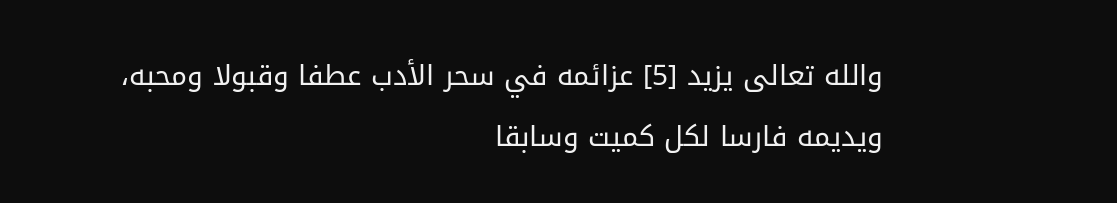والله تعالى يزيد [5] عزائمه في سحر الأدب عطفا وقبولا ومحبه، ويديمه فارسا لكل كميت وسابقا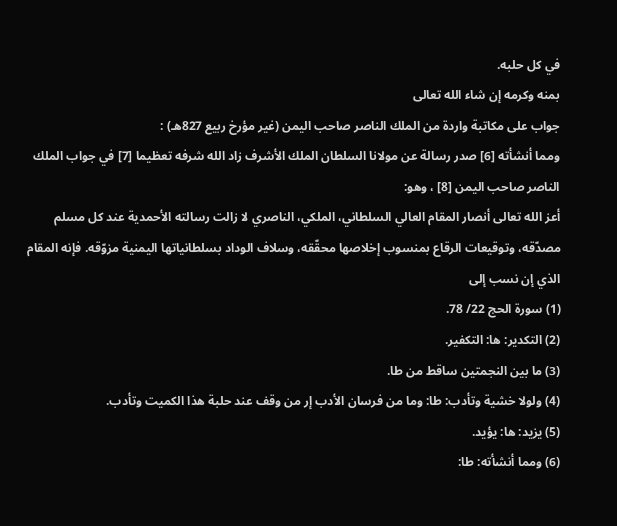في كل حلبه.
بمنه وكرمه إن شاء الله تعالى
جواب على مكاتبة واردة من الملك الناصر صاحب اليمن (غير مؤرخ ربيع 827هـ) :
ومما أنشأته [6] صدر رسالة عن مولانا السلطان الملك الأشرف زاد الله شرفه تعظيما [7] في جواب الملك الناصر صاحب اليمن [8] ، وهو:
أعز الله تعالى أنصار المقام العالي السلطاني، الملكي، الناصري لا زالت رسالته الأحمدية عند كل مسلم مصدّقه، وتوقيعات الرقاع بمنسوب إخلاصها محقّقه، وسلاف الوداد بسلطانياتها اليمنية مزوّقه. فإنه المقام الذي إن نسب إلى
(1) سورة الحج 22/ 78.
(2) التكدير: ها: التكفير.
(3) ما بين النجمتين ساقط من طا.
(4) ولولا خشية وتأدب: طا: وما من فرسان الأدب إر من وقف عند حلبة هذا الكميت وتأدب.
(5) يزيد: ها: يؤيد.
(6) ومما أنشأته: طا: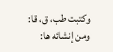وكتبت طب، ق، قا: ومن إنشائه ها: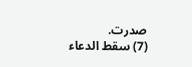صدرت.
(7) سقط الدعاء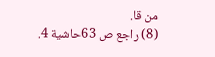من قا.
(8) راجع ص 63حاشية 4.